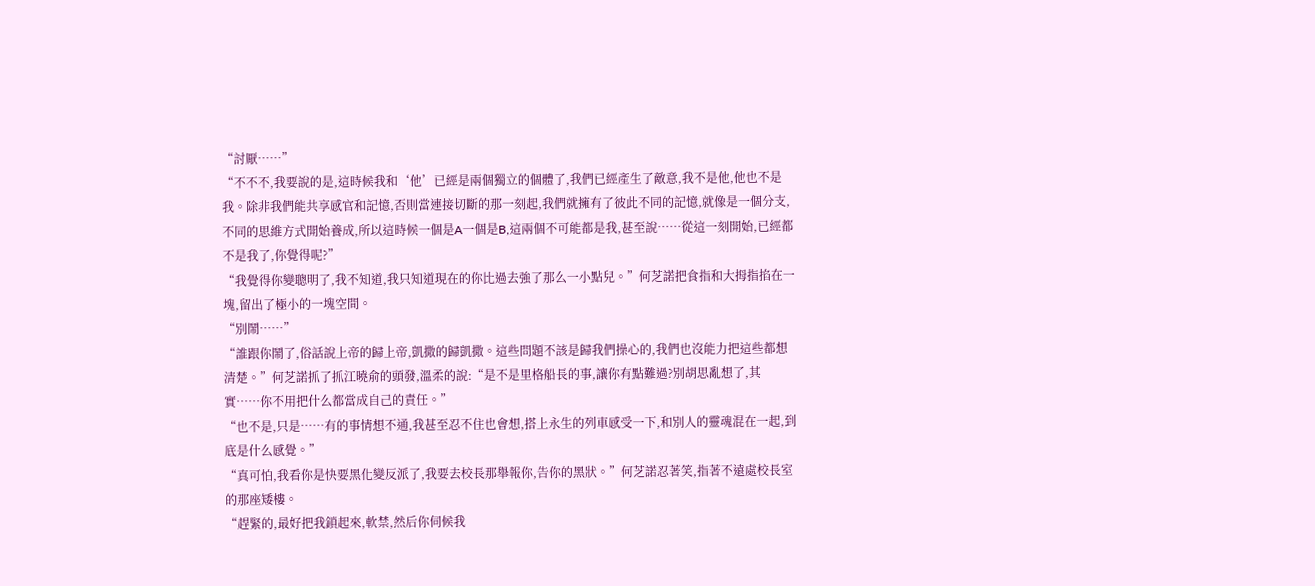“討厭……”
“不不不,我要說的是,這時候我和‘他’已經是兩個獨立的個體了,我們已經產生了敵意,我不是他,他也不是我。除非我們能共享感官和記憶,否則當連接切斷的那一刻起,我們就擁有了彼此不同的記憶,就像是一個分支,不同的思維方式開始養成,所以這時候一個是A一個是B,這兩個不可能都是我,甚至說……從這一刻開始,已經都不是我了,你覺得呢?”
“我覺得你變聰明了,我不知道,我只知道現在的你比過去強了那么一小點兒。”何芝諾把食指和大拇指掐在一塊,留出了極小的一塊空間。
“別鬧……”
“誰跟你鬧了,俗話說上帝的歸上帝,凱撒的歸凱撒。這些問題不該是歸我們操心的,我們也沒能力把這些都想清楚。”何芝諾抓了抓江曉俞的頭發,溫柔的說:“是不是里格船長的事,讓你有點難過?別胡思亂想了,其實……你不用把什么都當成自己的責任。”
“也不是,只是……有的事情想不通,我甚至忍不住也會想,搭上永生的列車感受一下,和別人的靈魂混在一起,到底是什么感覺。”
“真可怕,我看你是快要黑化變反派了,我要去校長那舉報你,告你的黑狀。”何芝諾忍著笑,指著不遠處校長室的那座矮樓。
“趕緊的,最好把我鎖起來,軟禁,然后你伺候我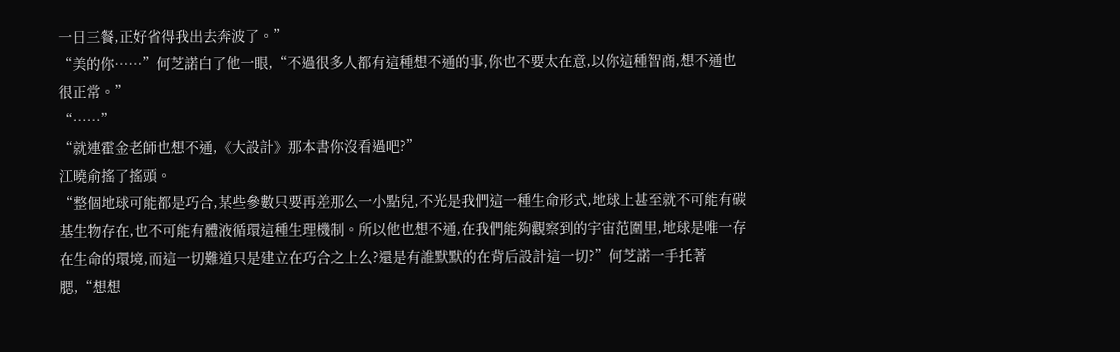一日三餐,正好省得我出去奔波了。”
“美的你……”何芝諾白了他一眼,“不過很多人都有這種想不通的事,你也不要太在意,以你這種智商,想不通也很正常。”
“……”
“就連霍金老師也想不通,《大設計》那本書你沒看過吧?”
江曉俞搖了搖頭。
“整個地球可能都是巧合,某些參數只要再差那么一小點兒,不光是我們這一種生命形式,地球上甚至就不可能有碳基生物存在,也不可能有體液循環這種生理機制。所以他也想不通,在我們能夠觀察到的宇宙范圍里,地球是唯一存在生命的環境,而這一切難道只是建立在巧合之上么?還是有誰默默的在背后設計這一切?”何芝諾一手托著腮,“想想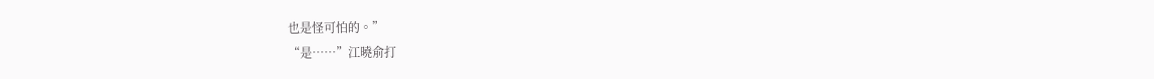也是怪可怕的。”
“是……”江曉俞打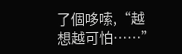了個哆嗦,“越想越可怕……”